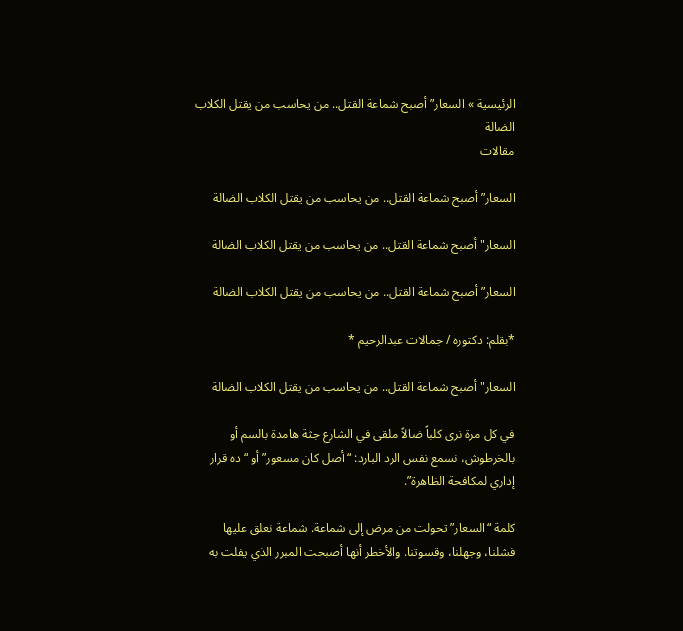الرئيسية » السعار” أصبح شماعة القتل.. من يحاسب من يقتل الكلاب الضالة
مقالات

السعار” أصبح شماعة القتل.. من يحاسب من يقتل الكلاب الضالة

السعار" أصبح شماعة القتل.. من يحاسب من يقتل الكلاب الضالة

السعار” أصبح شماعة القتل.. من يحاسب من يقتل الكلاب الضالة

*بقلم: دكتوره / جمالات عبدالرحيم *

السعار" أصبح شماعة القتل.. من يحاسب من يقتل الكلاب الضالة

في كل مرة نرى كلباً ضالاً ملقى في الشارع جثة هامدة بالسم أو بالخرطوش، نسمع نفس الرد البارد: “أصل كان مسعور” أو “ده قرار إداري لمكافحة الظاهرة”.

كلمة “السعار” تحولت من مرض إلى شماعة. شماعة نعلق عليها فشلنا، وجهلنا، وقسوتنا. والأخطر أنها أصبحت المبرر الذي يفلت به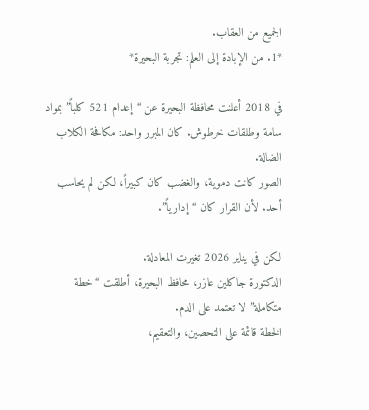الجميع من العقاب.
*1. من الإبادة إلى العلم: تجربة البحيرة*

في 2018 أعلنت محافظة البحيرة عن “إعدام 521 كلباً” بمواد سامة وطلقات خرطوش. كان المبرر واحد: مكافحة الكلاب الضالة.
الصور كانت دموية، والغضب كان كبيراً، لكن لم يحاسب أحد. لأن القرار كان “إدارياً”.

لكن في يناير 2026 تغيرت المعادلة.
الدكتورة جاكلين عازر، محافظ البحيرة، أطلقت “خطة متكاملة” لا تعتمد على الدم.
الخطة قائمة على التحصين، والتعقيم،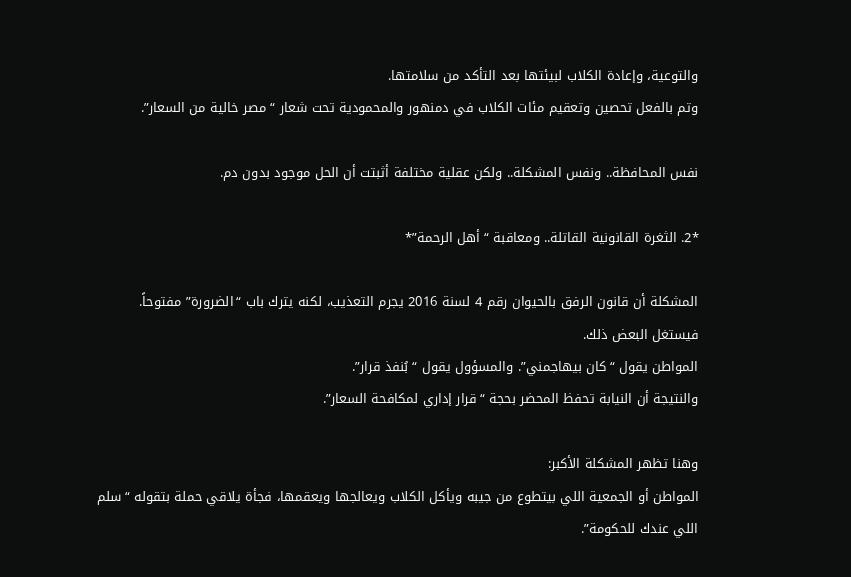والتوعية، وإعادة الكلاب لبيئتها بعد التأكد من سلامتها.
وتم بالفعل تحصين وتعقيم مئات الكلاب في دمنهور والمحمودية تحت شعار “مصر خالية من السعار”.

نفس المحافظة.. ونفس المشكلة.. ولكن عقلية مختلفة أثبتت أن الحل موجود بدون دم.

*2. الثغرة القانونية القاتلة.. ومعاقبة “أهل الرحمة”*

المشكلة أن قانون الرفق بالحيوان رقم 4 لسنة 2016 يجرم التعذيب، لكنه يترك باب “الضرورة” مفتوحاً.
فيستغل البعض ذلك.
المواطن يقول “كان بيهاجمني”. والمسؤول يقول “بُنفذ قرار”.
والنتيجة أن النيابة تحفظ المحضر بحجة “قرار إداري لمكافحة السعار”.

وهنا تظهر المشكلة الأكبر:
المواطن أو الجمعية اللي بيتطوع من جيبه ويأكل الكلاب ويعالجها ويعقمها، فجأة يلاقي حملة بتقوله “سلم اللي عندك للحكومة”.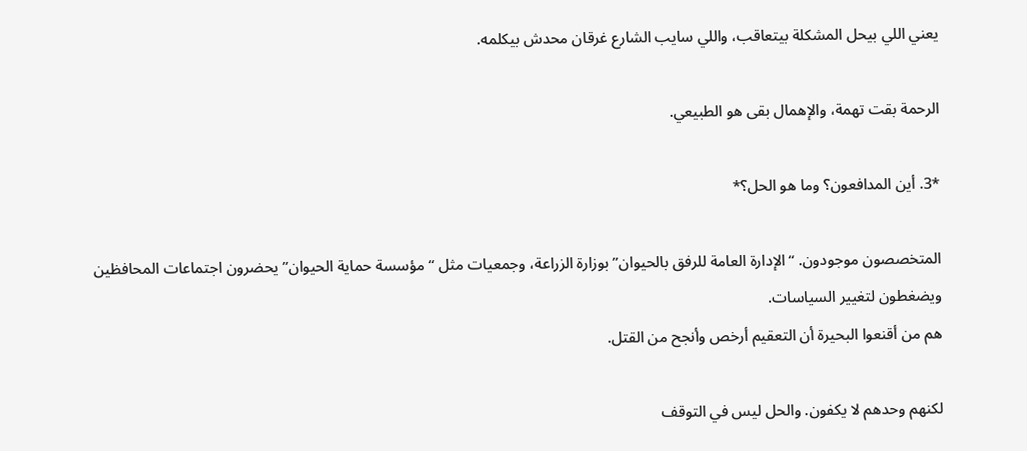يعني اللي بيحل المشكلة بيتعاقب، واللي سايب الشارع غرقان محدش بيكلمه.

الرحمة بقت تهمة، والإهمال بقى هو الطبيعي.

*3. أين المدافعون؟ وما هو الحل؟*

المتخصصون موجودون. “الإدارة العامة للرفق بالحيوان” بوزارة الزراعة، وجمعيات مثل “مؤسسة حماية الحيوان” يحضرون اجتماعات المحافظين ويضغطون لتغيير السياسات.
هم من أقنعوا البحيرة أن التعقيم أرخص وأنجح من القتل.

لكنهم وحدهم لا يكفون. والحل ليس في التوقف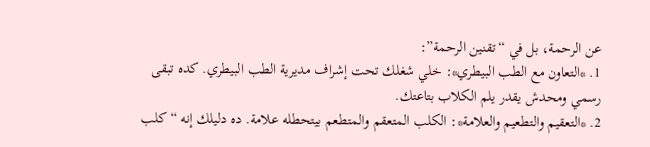عن الرحمة، بل في “تقنين الرحمة”:
1. *التعاون مع الطب البيطري*: خلي شغلك تحت إشراف مديرية الطب البيطري. كده تبقى رسمي ومحدش يقدر يلم الكلاب بتاعتك.
2. *التعقيم والتطعيم والعلامة*: الكلب المتعقم والمتطعم بيتحطله علامة. ده دليلك إنه “كلب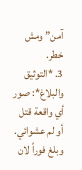آمن” ومش خطر.
3. *التوثيق والبلاغ*: صور أي واقعة قتل أو لم عشوائي. وبلغ فوراً لان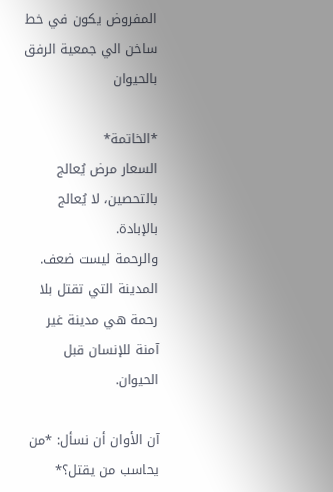المفروض يكون في خط ساخن الي جمعية الرفق بالحيوان

*الخاتمة*
السعار مرض يُعالج بالتحصين، لا يُعالج بالإبادة.
والرحمة ليست ضعف. المدينة التي تقتل بلا رحمة هي مدينة غير آمنة للإنسان قبل الحيوان.

آن الأوان أن نسأل: *من يحاسب من يقتل؟*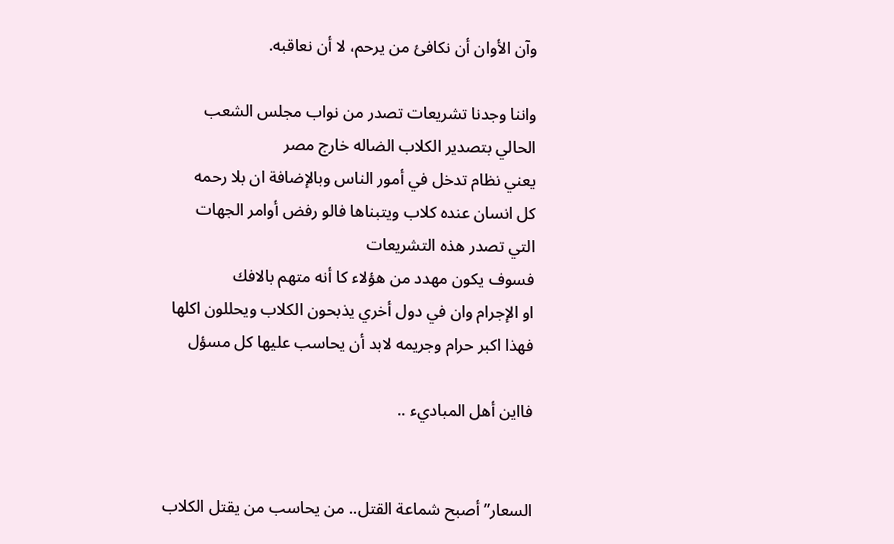وآن الأوان أن نكافئ من يرحم، لا أن نعاقبه.

واننا وجدنا تشريعات تصدر من نواب مجلس الشعب
الحالي بتصدير الكلاب الضاله خارج مصر
يعني نظام تدخل في أمور الناس وبالإضافة ان بلا رحمه
كل انسان عنده كلاب ويتبناها فالو رفض أوامر الجهات
التي تصدر هذه التشريعات
فسوف يكون مهدد من هؤلاء كا أنه متهم بالافك
او الإجرام وان في دول أخري يذبحون الكلاب ويحللون اكلها
فهذا اكبر حرام وجريمه لابد أن يحاسب عليها كل مسؤل

فااين أهل المباديء ..


السعار” أصبح شماعة القتل.. من يحاسب من يقتل الكلاب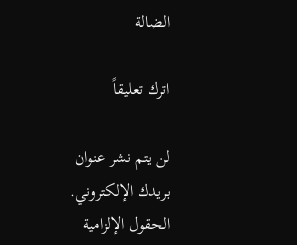الضالة

اترك تعليقاً

لن يتم نشر عنوان بريدك الإلكتروني. الحقول الإلزامية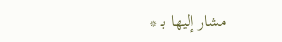مشار إليها بـ *